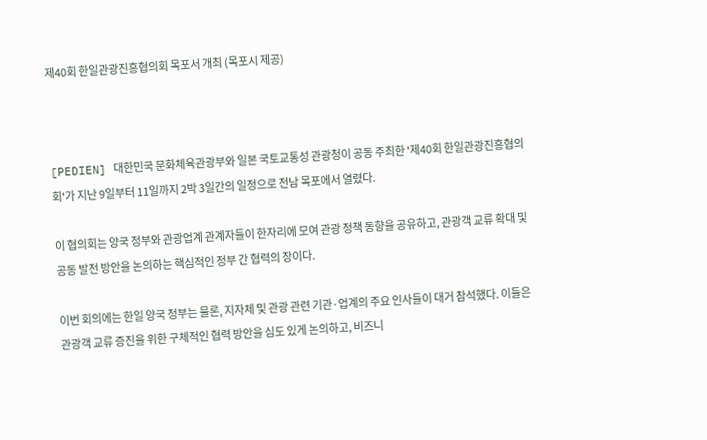제40회 한일관광진흥협의회 목포서 개최 (목포시 제공)



[PEDIEN] 대한민국 문화체육관광부와 일본 국토교통성 관광청이 공동 주최한 '제40회 한일관광진흥협의회'가 지난 9일부터 11일까지 2박 3일간의 일정으로 전남 목포에서 열렸다.

이 협의회는 양국 정부와 관광업계 관계자들이 한자리에 모여 관광 정책 동향을 공유하고, 관광객 교류 확대 및 공동 발전 방안을 논의하는 핵심적인 정부 간 협력의 장이다.

이번 회의에는 한일 양국 정부는 물론, 지자체 및 관광 관련 기관·업계의 주요 인사들이 대거 참석했다. 이들은 관광객 교류 증진을 위한 구체적인 협력 방안을 심도 있게 논의하고, 비즈니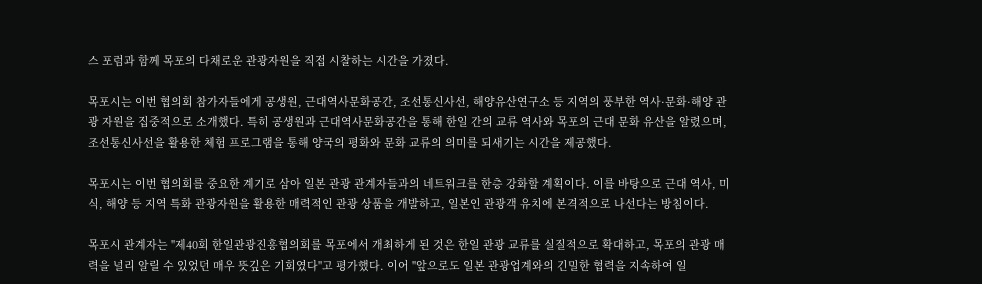스 포럼과 함께 목포의 다채로운 관광자원을 직접 시찰하는 시간을 가졌다.

목포시는 이번 협의회 참가자들에게 공생원, 근대역사문화공간, 조선통신사선, 해양유산연구소 등 지역의 풍부한 역사·문화·해양 관광 자원을 집중적으로 소개했다. 특히 공생원과 근대역사문화공간을 통해 한일 간의 교류 역사와 목포의 근대 문화 유산을 알렸으며, 조선통신사선을 활용한 체험 프로그램을 통해 양국의 평화와 문화 교류의 의미를 되새기는 시간을 제공했다.

목포시는 이번 협의회를 중요한 계기로 삼아 일본 관광 관계자들과의 네트워크를 한층 강화할 계획이다. 이를 바탕으로 근대 역사, 미식, 해양 등 지역 특화 관광자원을 활용한 매력적인 관광 상품을 개발하고, 일본인 관광객 유치에 본격적으로 나선다는 방침이다.

목포시 관계자는 "제40회 한일관광진흥협의회를 목포에서 개최하게 된 것은 한일 관광 교류를 실질적으로 확대하고, 목포의 관광 매력을 널리 알릴 수 있었던 매우 뜻깊은 기회였다"고 평가했다. 이어 "앞으로도 일본 관광업계와의 긴밀한 협력을 지속하여 일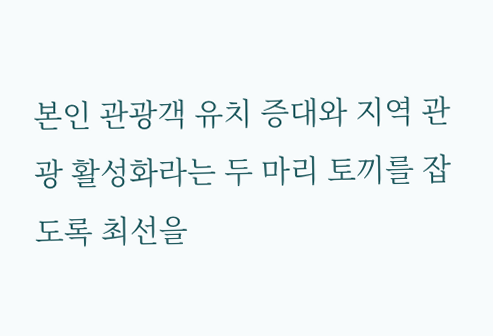본인 관광객 유치 증대와 지역 관광 활성화라는 두 마리 토끼를 잡도록 최선을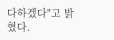다하겠다"고 밝혔다.